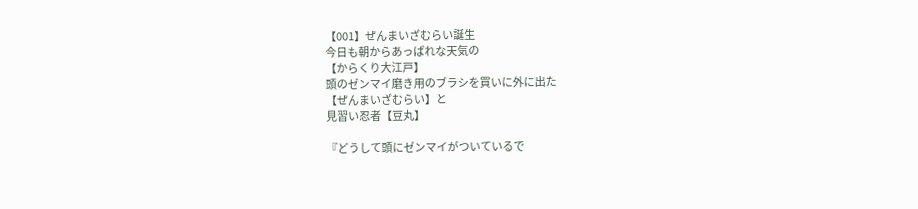【001】ぜんまいざむらい誕生
今日も朝からあっぱれな天気の
【からくり大江戸】
頭のゼンマイ磨き用のブラシを買いに外に出た
【ぜんまいざむらい】と
見習い忍者【豆丸】

『どうして頭にゼンマイがついているで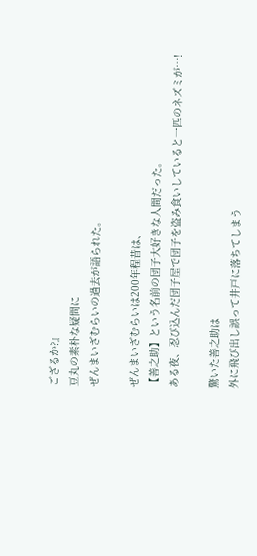ござるか?』
豆丸の素朴な疑問に
ぜんまいざむらいの過去が語られた。

ぜんまいざむらいは200年程昔は、
【善之助】という名前の団子大好きな人間だった。
ある夜、忍び込んだ団子屋で団子を盗み食いしていると一匹のネズミが…!

驚いた善之助は
外に飛び出し誤って井戸に落ちてしまう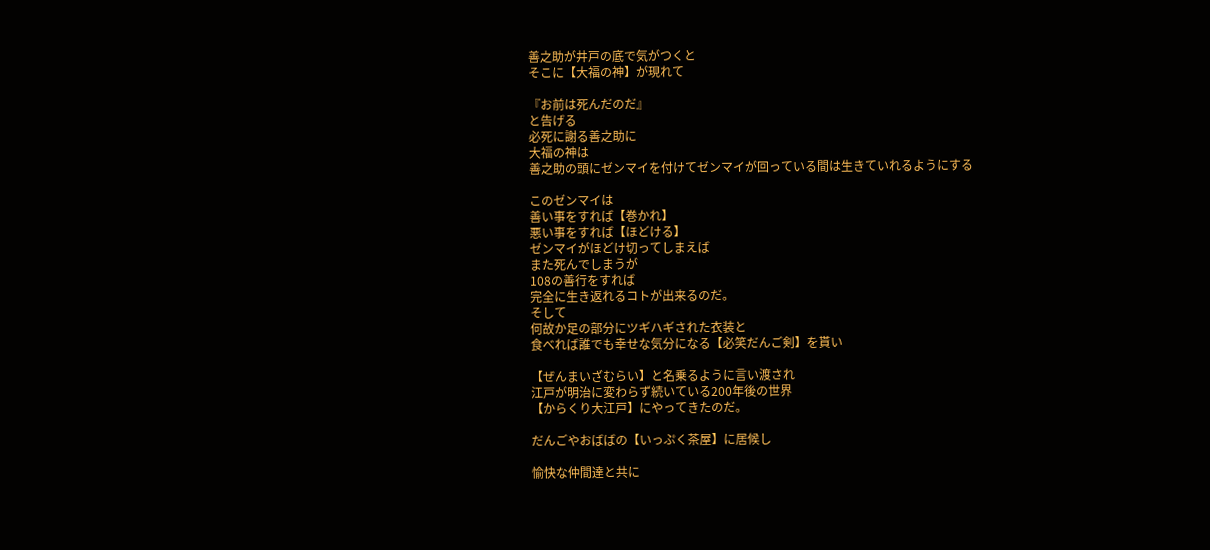善之助が井戸の底で気がつくと
そこに【大福の神】が現れて

『お前は死んだのだ』
と告げる
必死に謝る善之助に
大福の神は
善之助の頭にゼンマイを付けてゼンマイが回っている間は生きていれるようにする

このゼンマイは
善い事をすれば【巻かれ】
悪い事をすれば【ほどける】
ゼンマイがほどけ切ってしまえば
また死んでしまうが
108の善行をすれば
完全に生き返れるコトが出来るのだ。
そして
何故か足の部分にツギハギされた衣装と
食べれば誰でも幸せな気分になる【必笑だんご剣】を貰い

【ぜんまいざむらい】と名乗るように言い渡され
江戸が明治に変わらず続いている200年後の世界
【からくり大江戸】にやってきたのだ。

だんごやおばばの【いっぷく茶屋】に居候し

愉快な仲間達と共に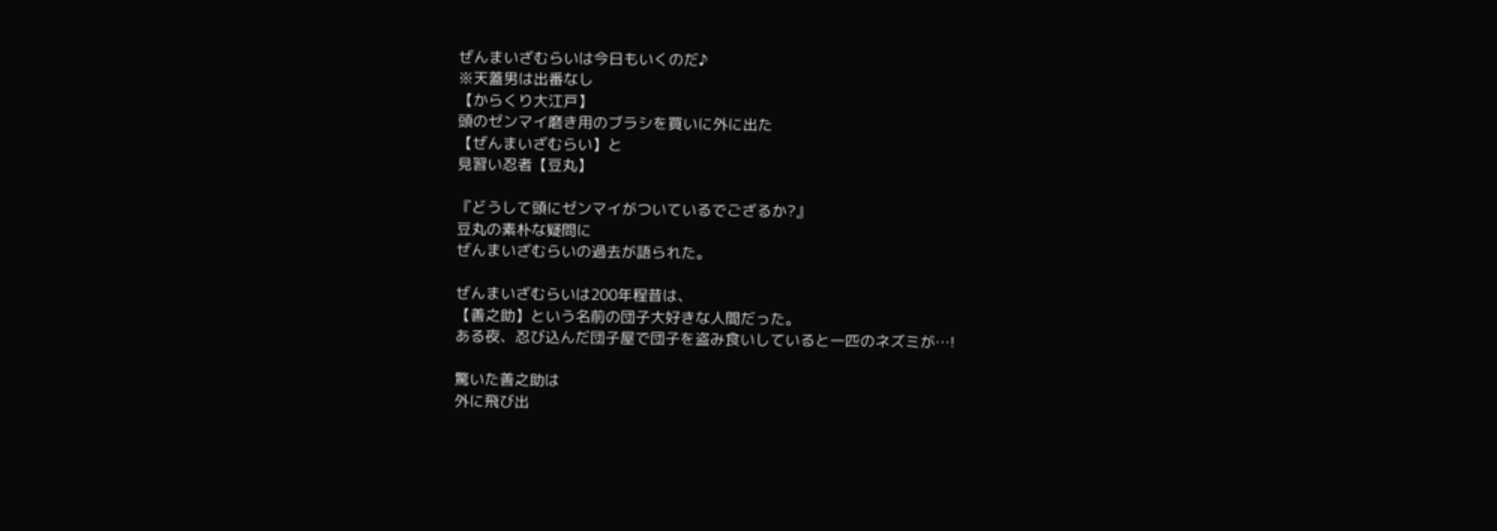ぜんまいざむらいは今日もいくのだ♪
※天蓋男は出番なし
【からくり大江戸】
頭のゼンマイ磨き用のブラシを買いに外に出た
【ぜんまいざむらい】と
見習い忍者【豆丸】

『どうして頭にゼンマイがついているでござるか?』
豆丸の素朴な疑問に
ぜんまいざむらいの過去が語られた。

ぜんまいざむらいは200年程昔は、
【善之助】という名前の団子大好きな人間だった。
ある夜、忍び込んだ団子屋で団子を盗み食いしていると一匹のネズミが…!

驚いた善之助は
外に飛び出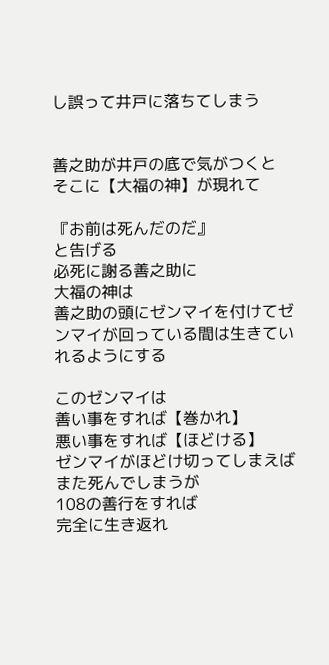し誤って井戸に落ちてしまう


善之助が井戸の底で気がつくと
そこに【大福の神】が現れて

『お前は死んだのだ』
と告げる
必死に謝る善之助に
大福の神は
善之助の頭にゼンマイを付けてゼンマイが回っている間は生きていれるようにする

このゼンマイは
善い事をすれば【巻かれ】
悪い事をすれば【ほどける】
ゼンマイがほどけ切ってしまえば
また死んでしまうが
108の善行をすれば
完全に生き返れ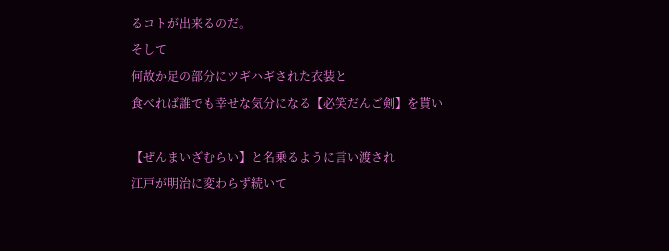るコトが出来るのだ。
そして
何故か足の部分にツギハギされた衣装と
食べれば誰でも幸せな気分になる【必笑だんご剣】を貰い

【ぜんまいざむらい】と名乗るように言い渡され
江戸が明治に変わらず続いて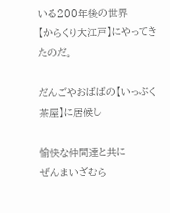いる200年後の世界
【からくり大江戸】にやってきたのだ。

だんごやおばばの【いっぷく茶屋】に居候し

愉快な仲間達と共に
ぜんまいざむら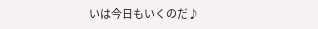いは今日もいくのだ♪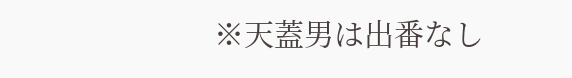※天蓋男は出番なし